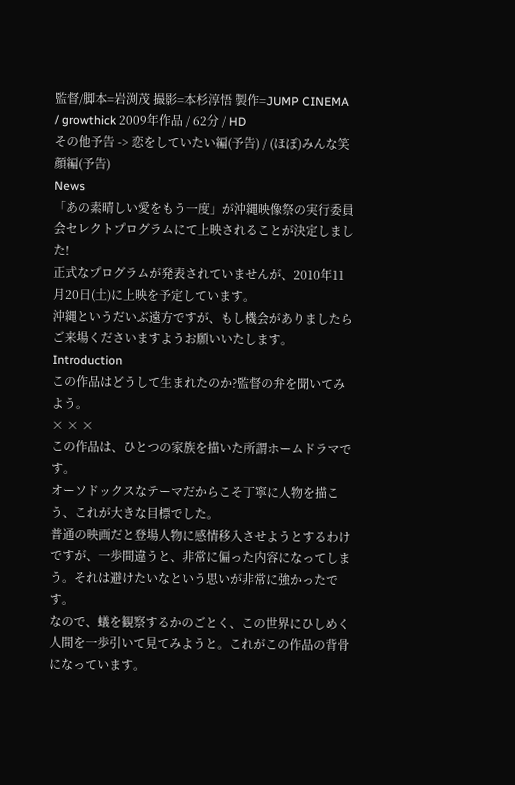監督/脚本=岩渕茂 撮影=本杉淳悟 製作=JUMP CINEMA / growthick 2009年作品 / 62分 / HD
その他予告 -> 恋をしていたい編(予告) / (ほぼ)みんな笑顔編(予告)
News
「あの素晴しい愛をもう一度」が沖縄映像祭の実行委員会セレクトプログラムにて上映されることが決定しました!
正式なプログラムが発表されていませんが、2010年11月20日(土)に上映を予定しています。
沖縄というだいぶ遠方ですが、もし機会がありましたらご来場くださいますようお願いいたします。
Introduction
この作品はどうして生まれたのか?監督の弁を聞いてみよう。
× × ×
この作品は、ひとつの家族を描いた所謂ホームドラマです。
オーソドックスなテーマだからこそ丁寧に人物を描こう、これが大きな目標でした。
普通の映画だと登場人物に感情移入させようとするわけですが、一歩間違うと、非常に偏った内容になってしまう。それは避けたいなという思いが非常に強かったです。
なので、蟻を観察するかのごとく、この世界にひしめく人間を一歩引いて見てみようと。これがこの作品の背骨になっています。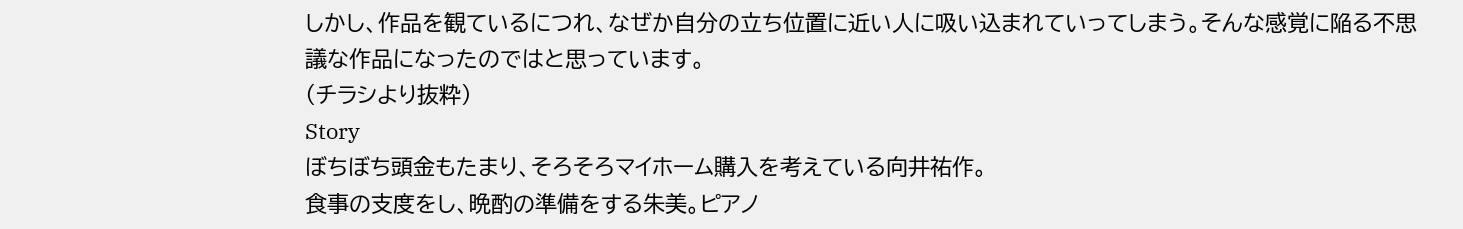しかし、作品を観ているにつれ、なぜか自分の立ち位置に近い人に吸い込まれていってしまう。そんな感覚に陥る不思議な作品になったのではと思っています。
(チラシより抜粋)
Story
ぼちぼち頭金もたまり、そろそろマイホーム購入を考えている向井祐作。
食事の支度をし、晩酌の準備をする朱美。ピアノ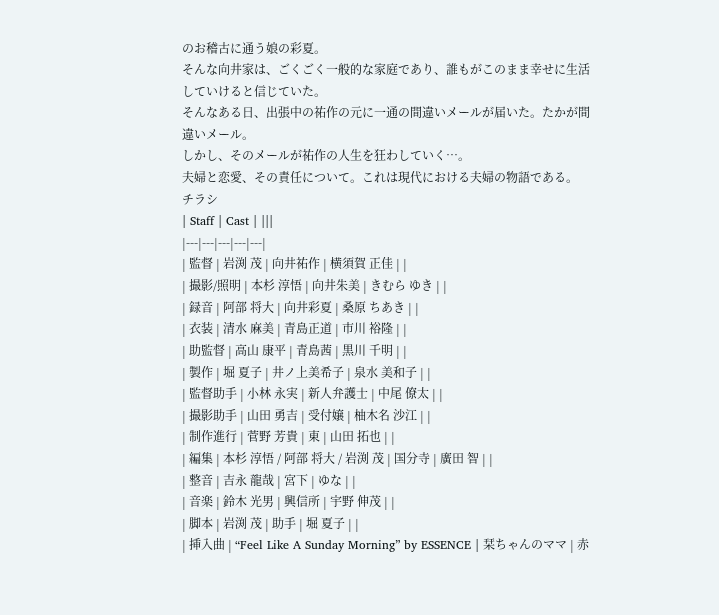のお稽古に通う娘の彩夏。
そんな向井家は、ごくごく一般的な家庭であり、誰もがこのまま幸せに生活していけると信じていた。
そんなある日、出張中の祐作の元に一通の間違いメールが届いた。たかが間違いメール。
しかし、そのメールが祐作の人生を狂わしていく…。
夫婦と恋愛、その責任について。これは現代における夫婦の物語である。
チラシ
| Staff | Cast | |||
|---|---|---|---|---|
| 監督 | 岩渕 茂 | 向井祐作 | 横須賀 正佳 | |
| 撮影/照明 | 本杉 淳悟 | 向井朱美 | きむら ゆき | |
| 録音 | 阿部 将大 | 向井彩夏 | 桑原 ちあき | |
| 衣装 | 清水 麻美 | 青島正道 | 市川 裕隆 | |
| 助監督 | 高山 康平 | 青島茜 | 黒川 千明 | |
| 製作 | 堀 夏子 | 井ノ上美希子 | 泉水 美和子 | |
| 監督助手 | 小林 永実 | 新人弁護士 | 中尾 僚太 | |
| 撮影助手 | 山田 勇吉 | 受付嬢 | 柚木名 沙江 | |
| 制作進行 | 菅野 芳貴 | 東 | 山田 拓也 | |
| 編集 | 本杉 淳悟 / 阿部 将大 / 岩渕 茂 | 国分寺 | 廣田 智 | |
| 整音 | 吉永 龍哉 | 宮下 | ゆな | |
| 音楽 | 鈴木 光男 | 興信所 | 宇野 伸茂 | |
| 脚本 | 岩渕 茂 | 助手 | 堀 夏子 | |
| 挿入曲 | “Feel Like A Sunday Morning” by ESSENCE | 栞ちゃんのママ | 赤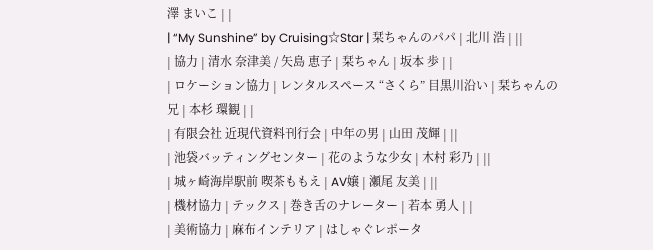澤 まいこ | |
| “My Sunshine” by Cruising☆Star | 栞ちゃんのパパ | 北川 浩 | ||
| 協力 | 清水 奈津美 / 矢島 恵子 | 栞ちゃん | 坂本 歩 | |
| ロケーション協力 | レンタルスペース “さくら” 目黒川沿い | 栞ちゃんの兄 | 本杉 環観 | |
| 有限会社 近現代資料刊行会 | 中年の男 | 山田 茂輝 | ||
| 池袋バッティングセンター | 花のような少女 | 木村 彩乃 | ||
| 城ヶ崎海岸駅前 喫茶ももえ | AV嬢 | 瀬尾 友美 | ||
| 機材協力 | テックス | 巻き舌のナレーター | 若本 勇人 | |
| 美術協力 | 麻布インテリア | はしゃぐレポータ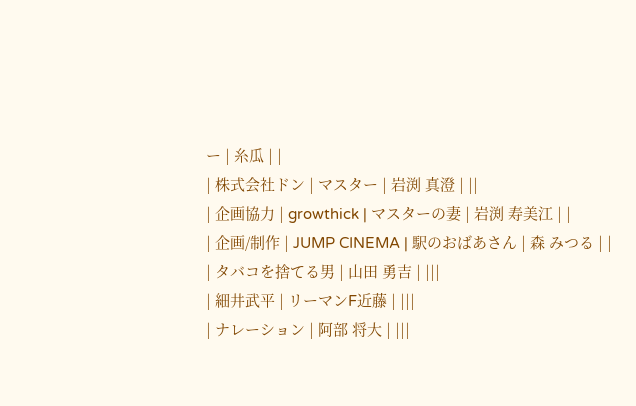ー | 糸瓜 | |
| 株式会社ドン | マスター | 岩渕 真澄 | ||
| 企画協力 | growthick | マスターの妻 | 岩渕 寿美江 | |
| 企画/制作 | JUMP CINEMA | 駅のおばあさん | 森 みつる | |
| タバコを捨てる男 | 山田 勇吉 | |||
| 細井武平 | リーマンF近藤 | |||
| ナレーション | 阿部 将大 | |||